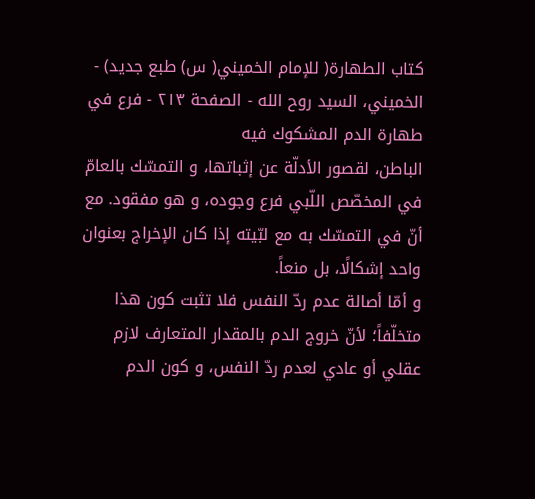كتاب الطهارة( للإمام الخميني( س) طبع جديد) - الخميني، السيد روح الله - الصفحة ٢١٣ - فرع في طهارة الدم المشكوك فيه
الباطن، لقصور الأدلّة عن إثباتها، و التمسّك بالعامّ في المخصّص اللّبي فرع وجوده، و هو مفقود. مع أنّ في التمسّك به مع لبّيته إذا كان الإخراج بعنوان واحد إشكالًا، بل منعاً.
و أمّا أصالة عدم ردّ النفس فلا تثبت كون هذا متخلّفاً؛ لأنّ خروج الدم بالمقدار المتعارف لازم عقلي أو عادي لعدم ردّ النفس، و كون الدم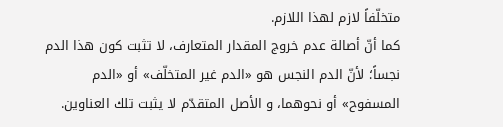متخلّفاً لازم لهذا اللازم.
كما أنّ أصالة عدم خروج المقدار المتعارف، لا تثبت كون هذا الدم نجساً؛ لأنّ الدم النجس هو «الدم غير المتخلّف» أو «الدم المسفوح» أو نحوهما، و الأصل المتقدّم لا يثبت تلك العناوين.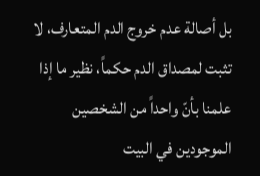بل أصالة عدم خروج الدم المتعارف، لا تثبت لمصداق الدم حكماً، نظير ما إذا علمنا بأنّ واحداً من الشخصين الموجودين في البيت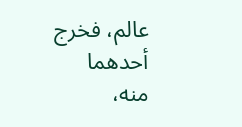عالم، فخرج أحدهما منه،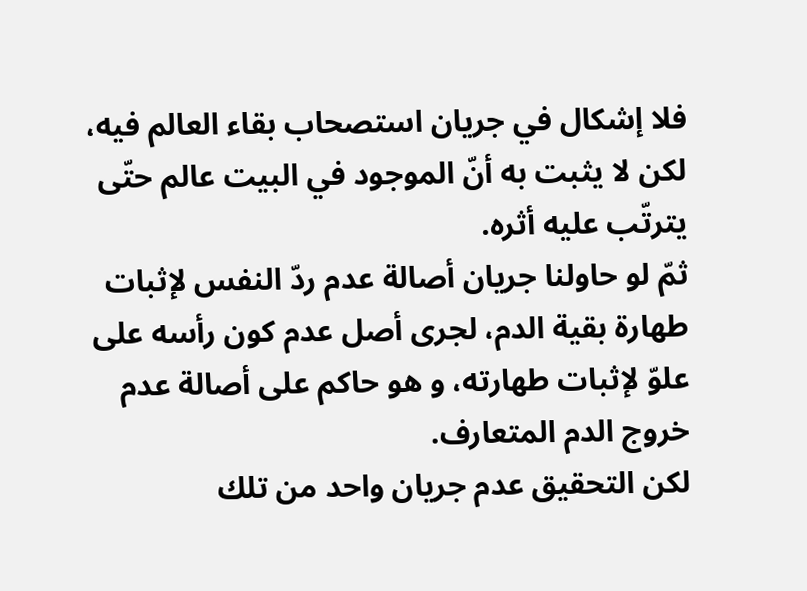فلا إشكال في جريان استصحاب بقاء العالم فيه، لكن لا يثبت به أنّ الموجود في البيت عالم حتّى يترتّب عليه أثره.
ثمّ لو حاولنا جريان أصالة عدم ردّ النفس لإثبات طهارة بقية الدم، لجرى أصل عدم كون رأسه على علوّ لإثبات طهارته، و هو حاكم على أصالة عدم خروج الدم المتعارف.
لكن التحقيق عدم جريان واحد من تلك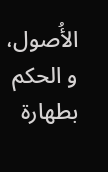الأُصول، و الحكم بطهارة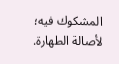المشكوك فيه؛ لأصالة الطهارة.